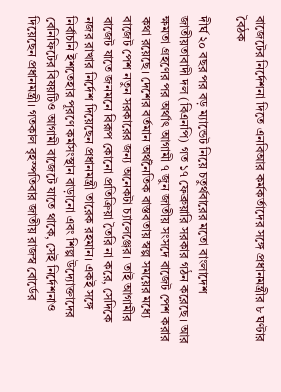বাজেটের নির্দেশনা দিতে এনবিআর কর্মকর্তাদের সঙ্গে প্রধানমন্ত্রীর ৮ ঘণ্টার বৈঠক

দীর্ঘ ২০ বছর পর বড় ম্যান্ডেট নিয়ে চতুর্থবারের মতো বাংলাদেশ জাতীয়তাবাদী দল (বিএনপি) গত ১৭ ফেব্রুয়ারি সরকার গঠন করেছে। আর ক্ষমতা গ্রহণের পর অর্থাৎ আগামী ৭ জুন জাতীয় সংসদে বাজেট পেশ করার কথা রয়েছে। দেশের বর্তমান অর্থনৈতিক বাস্তবতায় স্বল্প সময়ের মধ্যে বাজেট পেশ নতুন সরকারের জন্য অনেকটা চ্যালেঞ্জের। তাই আগামীর বাজেট যাতে জনমনে বিরূপ কোনো প্রতিক্রিয়া তৈরি না করে, সেদিকে নজর রাখার নির্দেশ দিয়েছেন প্রধানমন্ত্রী তারেক রহমান। একই সঙ্গে নির্বাচনি ইশতেহার পূরণে কর্মসংস্থান বাড়ানো এবং শিল্প উদ্যোক্তাদের বেনিফিটের বিষয়টিও আগামী বাজেটে যাতে থাকে, সেই নির্দেশনাও দিয়েছেন প্রধানমন্ত্রী। গতকাল বৃহস্পতিবার জাতীয় রাজস্ব বোর্ডের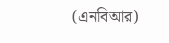(এনবিআর)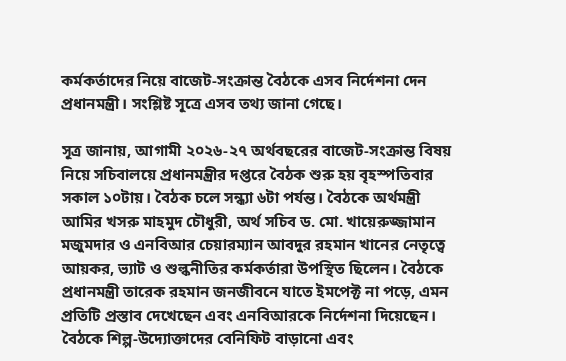কর্মকর্তাদের নিয়ে বাজেট-সংক্রান্ত বৈঠকে এসব নির্দেশনা দেন প্রধানমন্ত্রী। সংশ্লিষ্ট সূত্রে এসব তথ্য জানা গেছে।

সূত্র জানায়, আগামী ২০২৬-২৭ অর্থবছরের বাজেট-সংক্রান্ত বিষয় নিয়ে সচিবালয়ে প্রধানমন্ত্রীর দপ্তরে বৈঠক শুরু হয় বৃহস্পতিবার সকাল ১০টায়। বৈঠক চলে সন্ধ্যা ৬টা পর্যন্ত। বৈঠকে অর্থমন্ত্রী আমির খসরু মাহমুদ চৌধুরী, অর্থ সচিব ড. মো. খায়েরুজ্জামান মজুমদার ও এনবিআর চেয়ারম্যান আবদুর রহমান খানের নেতৃত্বে আয়কর, ভ্যাট ও শুল্কনীতির কর্মকর্তারা উপস্থিত ছিলেন। বৈঠকে প্রধানমন্ত্রী তারেক রহমান জনজীবনে যাতে ইমপেক্ট না পড়ে, এমন প্রতিটি প্রস্তাব দেখেছেন এবং এনবিআরকে নির্দেশনা দিয়েছেন। বৈঠকে শিল্প-উদ্যোক্তাদের বেনিফিট বাড়ানো এবং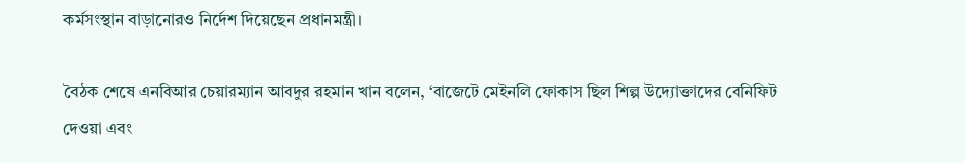কর্মসংস্থান বাড়ানোরও নির্দেশ দিয়েছেন প্রধানমন্ত্রী।

বৈঠক শেষে এনবিআর চেয়ারম্যান আবদুর রহমান খান বলেন, ‘বাজেটে মেইনলি ফোকাস ছিল শিল্প উদ্যোক্তাদের বেনিফিট দেওয়া এবং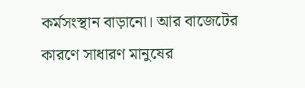কর্মসংস্থান বাড়ানো। আর বাজেটের কারণে সাধারণ মানুষের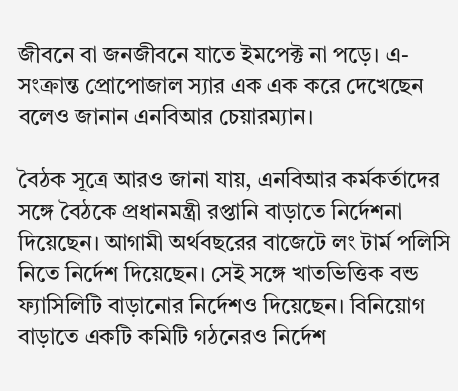জীবনে বা জনজীবনে যাতে ইমপেক্ট না পড়ে। এ-সংক্রান্ত প্রোপোজাল স্যার এক এক করে দেখেছেন বলেও জানান এনবিআর চেয়ারম্যান।

বৈঠক সূত্রে আরও জানা যায়, এনবিআর কর্মকর্তাদের সঙ্গে বৈঠকে প্রধানমন্ত্রী রপ্তানি বাড়াতে নির্দেশনা দিয়েছেন। আগামী অর্থবছরের বাজেটে লং টার্ম পলিসি নিতে নির্দেশ দিয়েছেন। সেই সঙ্গে খাতভিত্তিক বন্ড ফ্যাসিলিটি বাড়ানোর নির্দেশও দিয়েছেন। বিনিয়োগ বাড়াতে একটি কমিটি গঠনেরও নির্দেশ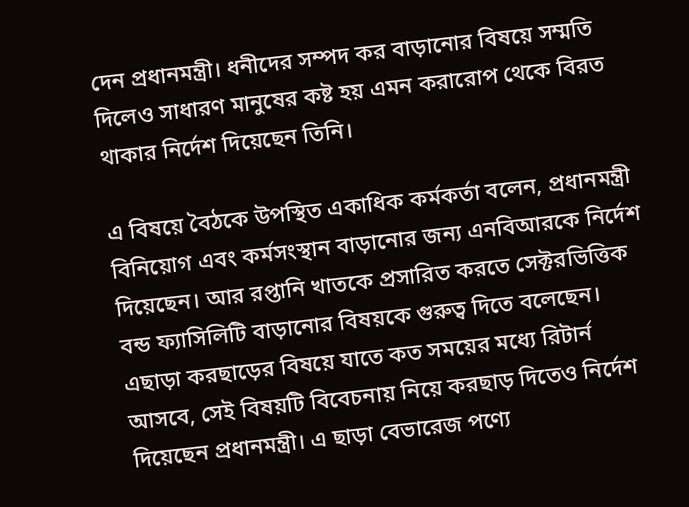দেন প্রধানমন্ত্রী। ধনীদের সম্পদ কর বাড়ানোর বিষয়ে সম্মতি দিলেও সাধারণ মানুষের কষ্ট হয় এমন করারোপ থেকে বিরত থাকার নির্দেশ দিয়েছেন তিনি।

এ বিষয়ে বৈঠকে উপস্থিত একাধিক কর্মকর্তা বলেন, প্রধানমন্ত্রী বিনিয়োগ এবং কর্মসংস্থান বাড়ানোর জন্য এনবিআরকে নির্দেশ দিয়েছেন। আর রপ্তানি খাতকে প্রসারিত করতে সেক্টরভিত্তিক বন্ড ফ্যাসিলিটি বাড়ানোর বিষয়কে গুরুত্ব দিতে বলেছেন। এছাড়া করছাড়ের বিষয়ে যাতে কত সময়ের মধ্যে রিটার্ন আসবে, সেই বিষয়টি বিবেচনায় নিয়ে করছাড় দিতেও নির্দেশ দিয়েছেন প্রধানমন্ত্রী। এ ছাড়া বেভারেজ পণ্যে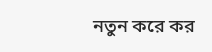নতুন করে কর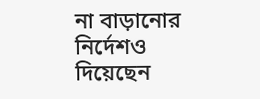না বাড়ানোর নির্দেশও দিয়েছেন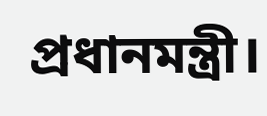প্রধানমন্ত্রী।